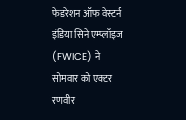फेडरेशन ऑफ वेस्टर्न इंडिया सिने एम्प्लॉइज (FWICE) ने सोमवार को एक्टर रणवीर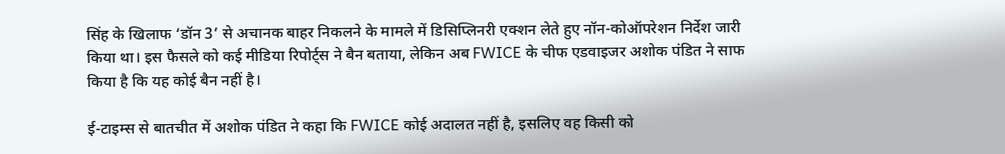सिंह के खिलाफ ‘डॉन 3’ से अचानक बाहर निकलने के मामले में डिसिप्लिनरी एक्शन लेते हुए नॉन-कोऑपरेशन निर्देश जारी किया था। इस फैसले को कई मीडिया रिपोर्ट्स ने बैन बताया, लेकिन अब FWICE के चीफ एडवाइजर अशोक पंडित ने साफ किया है कि यह कोई बैन नहीं है।

ई-टाइम्स से बातचीत में अशोक पंडित ने कहा कि FWICE कोई अदालत नहीं है, इसलिए वह किसी को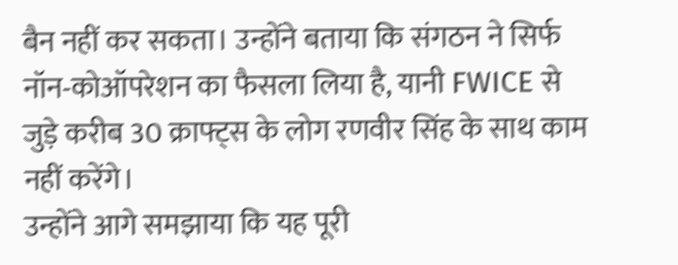बैन नहीं कर सकता। उन्होंने बताया कि संगठन ने सिर्फ नॉन-कोऑपरेशन का फैसला लिया है, यानी FWICE से जुड़े करीब 30 क्राफ्ट्स के लोग रणवीर सिंह के साथ काम नहीं करेंगे।
उन्होंने आगे समझाया कि यह पूरी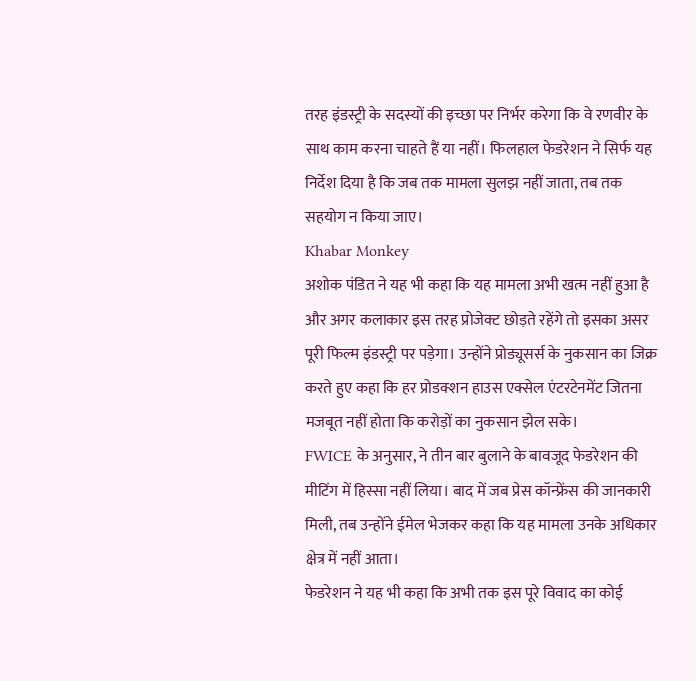तरह इंडस्ट्री के सदस्यों की इच्छा पर निर्भर करेगा कि वे रणवीर के साथ काम करना चाहते हैं या नहीं। फिलहाल फेडरेशन ने सिर्फ यह निर्देश दिया है कि जब तक मामला सुलझ नहीं जाता, तब तक सहयोग न किया जाए।
Khabar Monkey
अशोक पंडित ने यह भी कहा कि यह मामला अभी खत्म नहीं हुआ है और अगर कलाकार इस तरह प्रोजेक्ट छोड़ते रहेंगे तो इसका असर पूरी फिल्म इंडस्ट्री पर पड़ेगा। उन्होंने प्रोड्यूसर्स के नुकसान का जिक्र करते हुए कहा कि हर प्रोडक्शन हाउस एक्सेल एंटरटेनमेंट जितना मजबूत नहीं होता कि करोड़ों का नुकसान झेल सके।
FWICE के अनुसार, ने तीन बार बुलाने के बावजूद फेडरेशन की मीटिंग में हिस्सा नहीं लिया। बाद में जब प्रेस कॉन्फ्रेंस की जानकारी मिली, तब उन्होंने ईमेल भेजकर कहा कि यह मामला उनके अधिकार क्षेत्र में नहीं आता।
फेडरेशन ने यह भी कहा कि अभी तक इस पूरे विवाद का कोई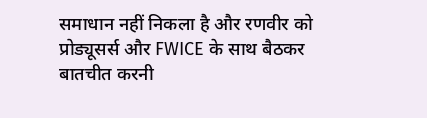समाधान नहीं निकला है और रणवीर को प्रोड्यूसर्स और FWICE के साथ बैठकर बातचीत करनी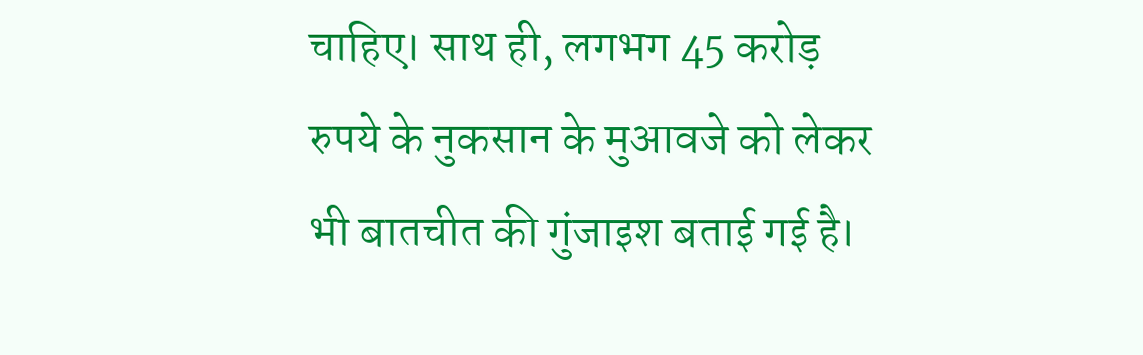चाहिए। साथ ही, लगभग 45 करोड़ रुपये के नुकसान के मुआवजे को लेकर भी बातचीत की गुंजाइश बताई गई है।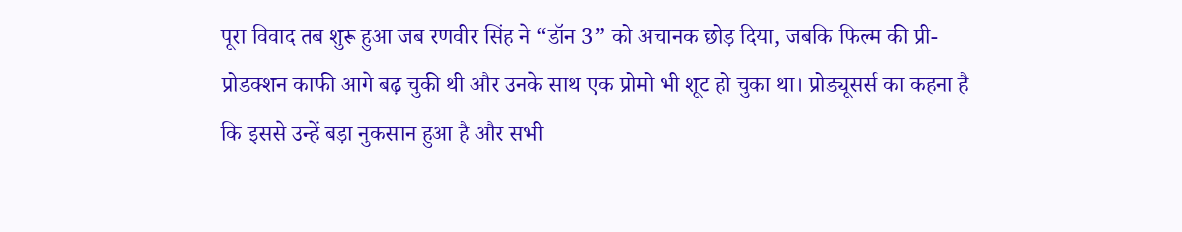पूरा विवाद तब शुरू हुआ जब रणवीर सिंह ने “डॉन 3” को अचानक छोड़ दिया, जबकि फिल्म की प्री-प्रोडक्शन काफी आगे बढ़ चुकी थी और उनके साथ एक प्रोमो भी शूट हो चुका था। प्रोड्यूसर्स का कहना है कि इससे उन्हें बड़ा नुकसान हुआ है और सभी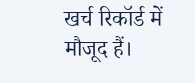खर्च रिकॉर्ड में मौजूद हैं।